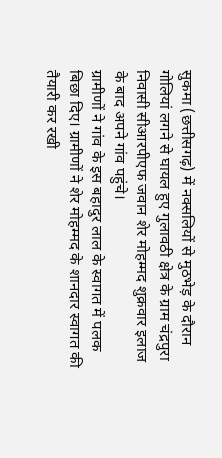सुकमा (छत्तीसगढ़) में नक्सलियों से मुठभेड़ के दौरान गोलियां लगने से घायल हुए गुलावठी क्षेत्र के ग्राम चंद्रपुरा निवासी सीआरपीएफ जवान शेर मोहम्मद शुक्रवार इलाज के बाद अपने गांव पहुंचे।
ग्रामीणों ने गांव के इस बहादुर लाल के स्वागत में पलक बिछा दिए। ग्रामीणों ने शेर मोहम्मद के शानदार स्वागत की तैयारी कर रखी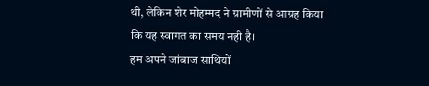थी, लेकिन शेर मोहम्मद ने ग्रामीणों से आग्रह किया कि यह स्वागत का समय नही है।
हम अपने जांबाज साथियों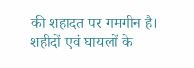की शहादत पर गमगीन है। शहीदों एवं घायलों के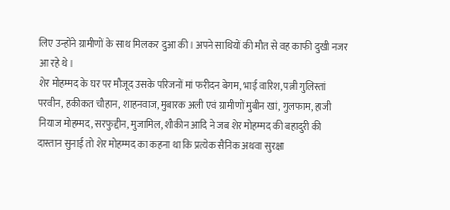लिए उन्होंने ग्रामीणों के साथ मिलकर दुआ की। अपने साथियों की मौत से वह काफी दुखी नजर आ रहे थे।
शेर मोहम्मद के घर पर मौजूद उसके परिजनों मां फरीदन बेगम, भाई वारिश, पत्नी गुलिस्तां परवीन, हकीकत चौहान, शाहनवाज, मुबारक अली एवं ग्रामीणों मुबीन खां, गुलफाम, हाजी नियाज मोहम्मद, सरफुद्दीन, मुजामिल, शौकीन आदि ने जब शेर मोहम्मद की बहादुरी की दास्तान सुनाई तो शेर मोहम्मद का कहना था कि प्रत्येक सैनिक अथवा सुरक्षा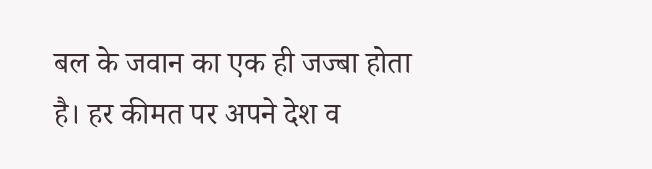बल के जवान का एक ही जज्बा होता है। हर कीमत पर अपने देश व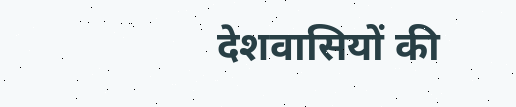देशवासियों की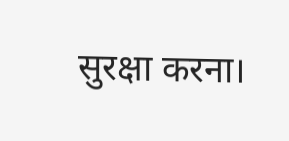सुरक्षा करना।